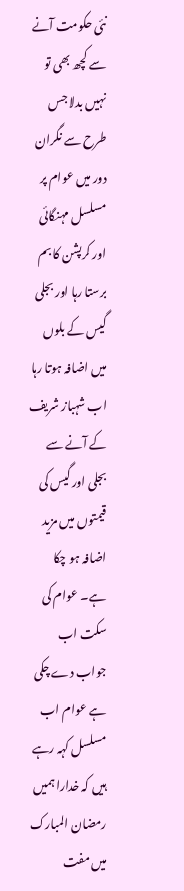نئی حکومت آنے سے کچھ بھی تو نہیں بدلا جس طرح سے نگران دور میں عوام پر مسلسل مہنگائی اور کرپشن کا بم برستا رہا اور بجلی گیس کے بلوں میں اضافہ ہوتا رہا اب شہباز شریف کے آنے سے بجلی اور گیس کی قیمتوں میں مزید اضافہ ہو چکا ہے۔ عوام کی سکت اب جواب دے چکی ہے عوام اب مسلسل کہہ رہے ہیں کہ خدارا ہمیں رمضان المبارک میں مفت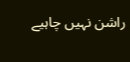راشن نہیں چاہیے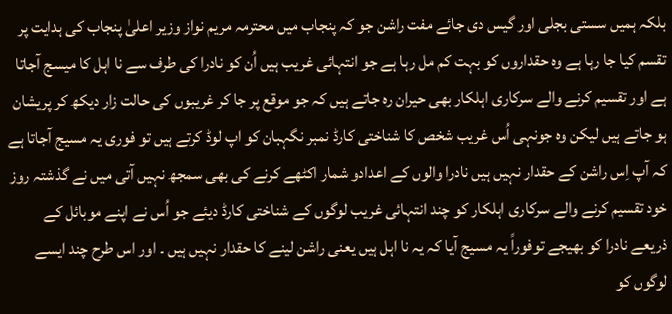بلکہ ہمیں سستی بجلی اور گیس دی جائے مفت راشن جو کہ پنجاب میں محترمہ مریم نواز وزیر اعلیٰ پنجاب کی ہدایت پر تقسم کیا جا رہا ہے وہ حقداروں کو بہت کم مل رہا ہے جو انتہائی غریب ہیں اُن کو نادرا کی طرف سے نا اہل کا میسج آجاتا ہے اور تقسیم کرنے والے سرکاری اہلکار بھی حیران رہ جاتے ہیں کہ جو موقع پر جا کر غریبوں کی حالت زار دیکھ کر پریشان ہو جاتے ہیں لیکن وہ جونہی اُس غریب شخص کا شناختی کارڈ نمبر نگہبان کو اپ لوڈ کرتے ہیں تو فوری یہ مسیج آجاتا ہے کہ آپ اِس راشن کے حقدار نہیں ہیں نادرا والوں کے اعدادو شمار اکٹھے کرنے کی بھی سمجھ نہیں آتی میں نے گذشتہ روز خود تقسیم کرنے والے سرکاری اہلکار کو چند انتہائی غریب لوگوں کے شناختی کارڈ دیئے جو اُس نے اپنے موبائل کے ذریعے نادرا کو بھیجے توفوراً یہ مسیج آیا کہ یہ نا اہل ہیں یعنی راشن لینے کا حقدار نہیں ہیں ۔ اور اس طرح چند ایسے لوگوں کو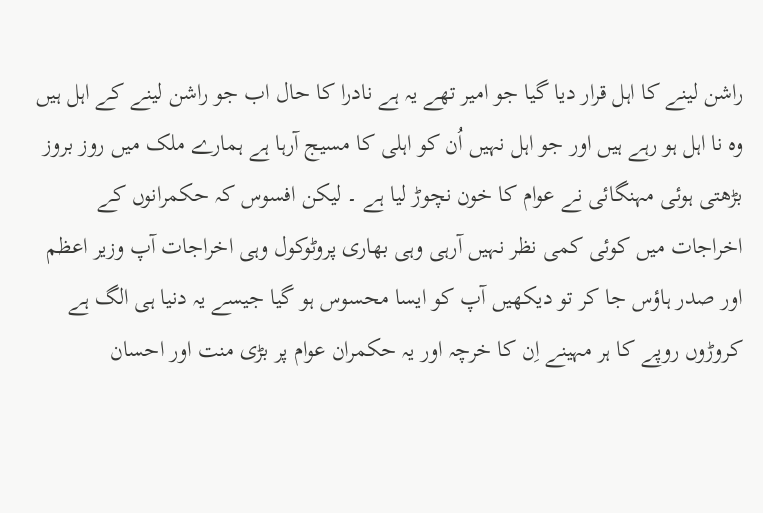راشن لینے کا اہل قرار دیا گیا جو امیر تھے یہ ہے نادرا کا حال اب جو راشن لینے کے اہل ہیں وہ نا اہل ہو رہے ہیں اور جو اہل نہیں اُن کو اہلی کا مسیج آرہا ہے ہمارے ملک میں روز بروز بڑھتی ہوئی مہنگائی نے عوام کا خون نچوڑ لیا ہے ۔ لیکن افسوس کہ حکمرانوں کے اخراجات میں کوئی کمی نظر نہیں آرہی وہی بھاری پروٹوکول وہی اخراجات آپ وزیر اعظم اور صدر ہاؤس جا کر تو دیکھیں آپ کو ایسا محسوس ہو گیا جیسے یہ دنیا ہی الگ ہے کروڑوں روپے کا ہر مہینے اِن کا خرچہ اور یہ حکمران عوام پر بڑی منت اور احسان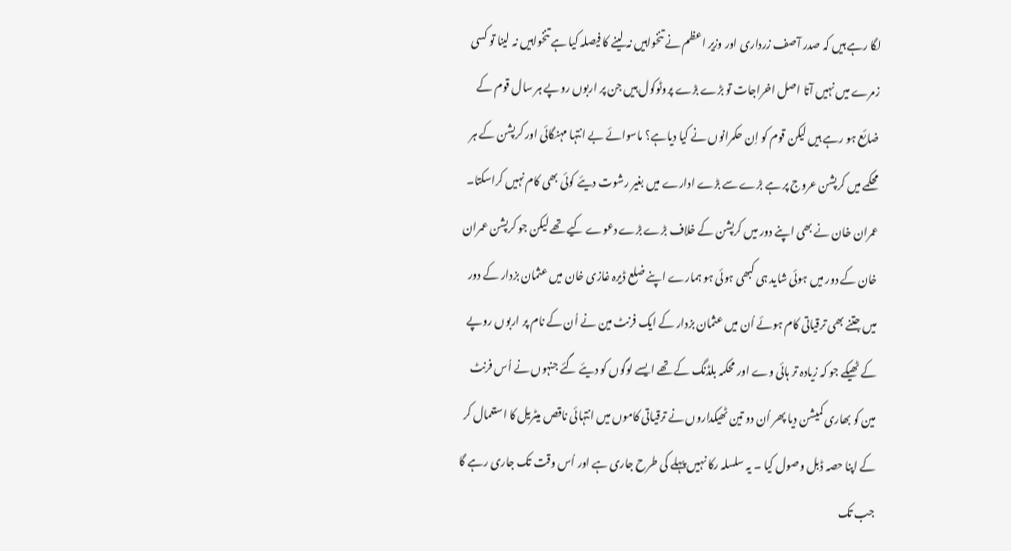لگا رہے ہیں کہ صدر آصف زرداری اور وزیر اعظم نے تنخواہیں نہ لینے کا فیصلہ کیا ہے تنخواہیں نہ لینا تو کسی زمرے میں نہیں آتا اصل اخراجات تو بڑے بڑے پروٹوکول ہیں جن پر اربوں روپے ہر سال قوم کے ضائع ہو رہے ہیں لیکن قوم کو اِن حکمرانوں نے کیا دیاہے؟ ماسوائے بے انتہا مہنگائی اور کرپشن کے ہر محکمے میں کرپشن عروج پر ہے بڑے سے بڑے ادارے میں بغیر رشوت دیئے کوئی بھی کام نہیں کراسکتا۔ عمران خان نے بھی اپنے دور میں کرپشن کے خلاف بڑے بڑے دعوے کیے تھے لیکن جو کرپشن عمران خان کے دور میں ہوئی شاید ہی کبھی ہوئی ہو ہمارے اپنے ضلع ڈیرہ غازی خان میں عثمان بزدار کے دور میں جتنے بھی ترقیاتی کام ہوئے اُن میں عثمان بزدار کے ایک فرنٹ مین نے اُن کے نام پر اربوں روپے کے ٹھیکے جو کہ زیادہ تر ہائی وے اور محکمہ بلڈنگ کے تھے ایسے لوگوں کو دیئے گئے جنہوں نے اُس فرنٹ مین کو بھاری کمیشن دیا پھر اُن دو تین ٹھیکداروں نے ترقیاتی کاموں میں انتہائی ناقص میٹریل کا استعمال کر کے اپنا حصہ ڈبل وصول کیا ۔ یہ سلسلہ رکا نہیں پہلے کی طرح جاری ہے اور اُس وقت تک جاری رہے گا جب تک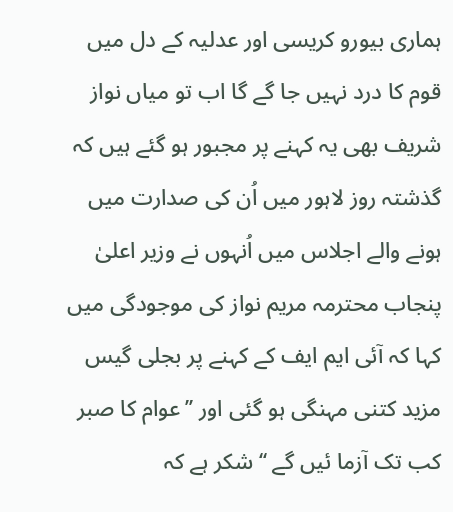ہماری بیورو کریسی اور عدلیہ کے دل میں قوم کا درد نہیں جا گے گا اب تو میاں نواز شریف بھی یہ کہنے پر مجبور ہو گئے ہیں کہ گذشتہ روز لاہور میں اُن کی صدارت میں ہونے والے اجلاس میں اُنہوں نے وزیر اعلیٰ پنجاب محترمہ مریم نواز کی موجودگی میں کہا کہ آئی ایم ایف کے کہنے پر بجلی گیس مزید کتنی مہنگی ہو گئی اور ’’عوام کا صبر کب تک آزما ئیں گے ‘‘ شکر ہے کہ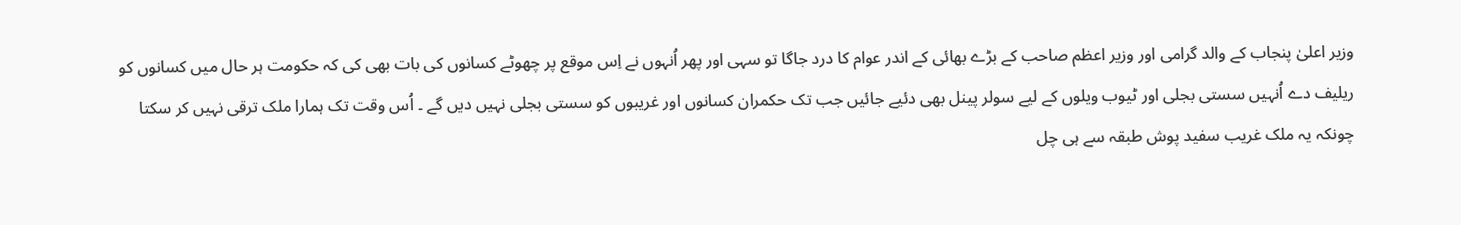وزیر اعلیٰ پنجاب کے والد گرامی اور وزیر اعظم صاحب کے بڑے بھائی کے اندر عوام کا درد جاگا تو سہی اور پھر اُنہوں نے اِس موقع پر چھوٹے کسانوں کی بات بھی کی کہ حکومت ہر حال میں کسانوں کو ریلیف دے اُنہیں سستی بجلی اور ٹیوب ویلوں کے لیے سولر پینل بھی دئیے جائیں جب تک حکمران کسانوں اور غریبوں کو سستی بجلی نہیں دیں گے ۔ اُس وقت تک ہمارا ملک ترقی نہیں کر سکتا چونکہ یہ ملک غریب سفید پوش طبقہ سے ہی چل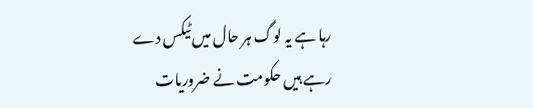رہا ہے یہ لوگ ہر حال میں ٹیکس دے رہے ہیں حکومت نے ضروریات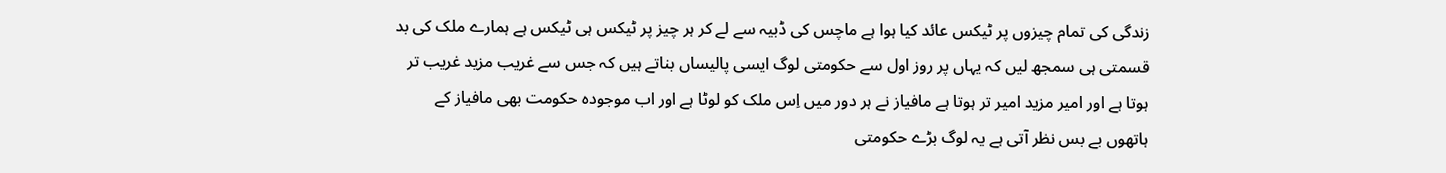زندگی کی تمام چیزوں پر ٹیکس عائد کیا ہوا ہے ماچس کی ڈبیہ سے لے کر ہر چیز پر ٹیکس ہی ٹیکس ہے ہمارے ملک کی بد قسمتی ہی سمجھ لیں کہ یہاں پر روز اول سے حکومتی لوگ ایسی پالیساں بناتے ہیں کہ جس سے غریب مزید غریب تر ہوتا ہے اور امیر مزید امیر تر ہوتا ہے مافیاز نے ہر دور میں اِس ملک کو لوٹا ہے اور اب موجودہ حکومت بھی مافیاز کے ہاتھوں بے بس نظر آتی ہے یہ لوگ بڑے حکومتی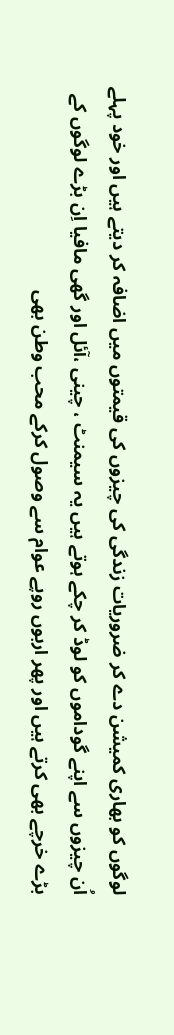لوگوں کو بھاری کمیشن دے کر ضروریات زندگی کی چیزوں کی قیمتوں میں اضافہ کر دیتے ہیں اور خود پہلے اُن چیزوں سے اپنے گوداموں کو لوڈ کر چکے ہوتے ہیں یہ سیمنٹ ، چینی ،آئل اور گھی مافیا اِن بڑے لوگوں کے بڑے خرچے بھی کرتے ہیں اور پھر اربوں روپے عوام سے وصول کرکے محب وطن بھی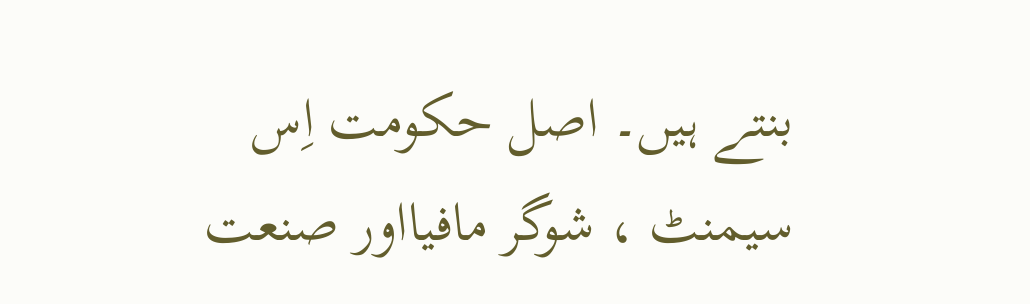بنتے ہیں۔ اصل حکومت اِس سیمنٹ ، شوگر مافیااور صنعت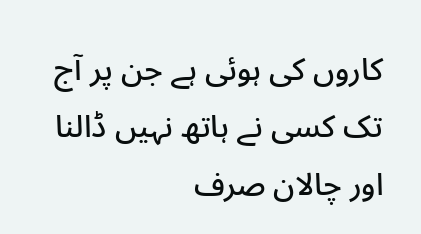کاروں کی ہوئی ہے جن پر آج تک کسی نے ہاتھ نہیں ڈالنا اور چالان صرف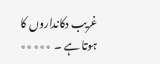غریب دکانداروں کا ہوتا ہے ۔ ٭٭٭٭٭